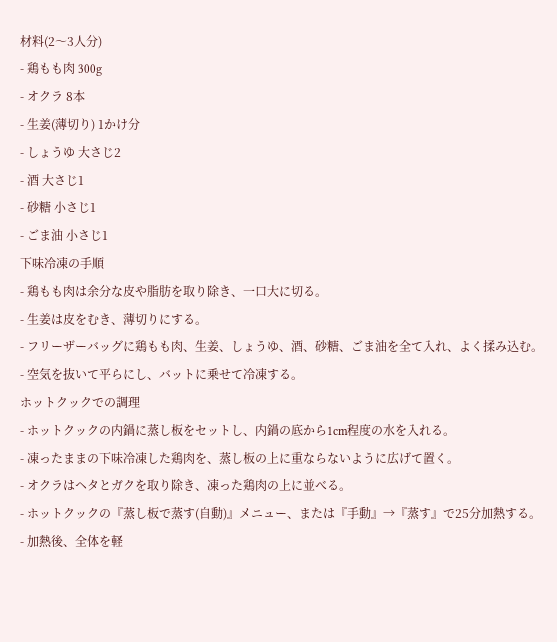材料(2〜3人分)
- 鶏もも肉 300g
- オクラ 8本
- 生姜(薄切り) 1かけ分
- しょうゆ 大さじ2
- 酒 大さじ1
- 砂糖 小さじ1
- ごま油 小さじ1
下味冷凍の手順
- 鶏もも肉は余分な皮や脂肪を取り除き、一口大に切る。
- 生姜は皮をむき、薄切りにする。
- フリーザーバッグに鶏もも肉、生姜、しょうゆ、酒、砂糖、ごま油を全て入れ、よく揉み込む。
- 空気を抜いて平らにし、バットに乗せて冷凍する。
ホットクックでの調理
- ホットクックの内鍋に蒸し板をセットし、内鍋の底から1cm程度の水を入れる。
- 凍ったままの下味冷凍した鶏肉を、蒸し板の上に重ならないように広げて置く。
- オクラはヘタとガクを取り除き、凍った鶏肉の上に並べる。
- ホットクックの『蒸し板で蒸す(自動)』メニュー、または『手動』→『蒸す』で25分加熱する。
- 加熱後、全体を軽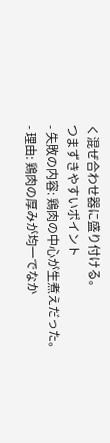く混ぜ合わせ器に盛り付ける。
つまずきやすいポイント
- 失敗の内容: 鶏肉の中心が生煮えだった。
- 理由: 鶏肉の厚みが均一でなか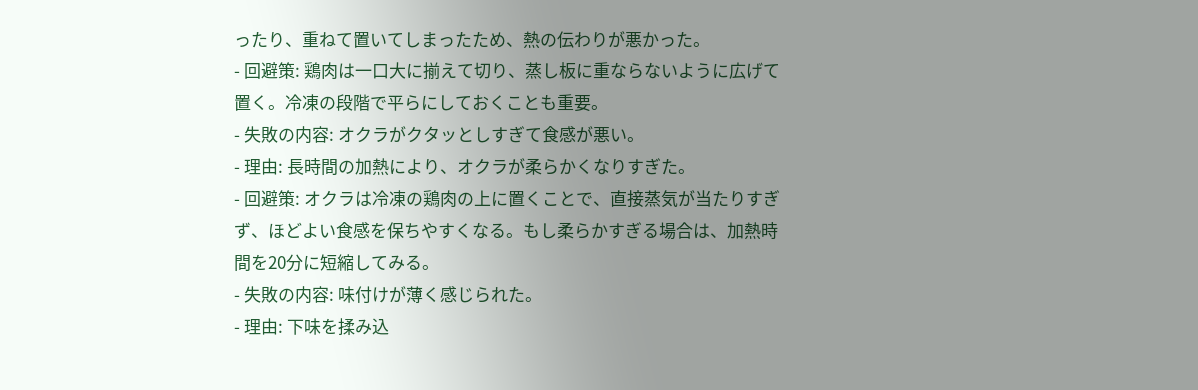ったり、重ねて置いてしまったため、熱の伝わりが悪かった。
- 回避策: 鶏肉は一口大に揃えて切り、蒸し板に重ならないように広げて置く。冷凍の段階で平らにしておくことも重要。
- 失敗の内容: オクラがクタッとしすぎて食感が悪い。
- 理由: 長時間の加熱により、オクラが柔らかくなりすぎた。
- 回避策: オクラは冷凍の鶏肉の上に置くことで、直接蒸気が当たりすぎず、ほどよい食感を保ちやすくなる。もし柔らかすぎる場合は、加熱時間を20分に短縮してみる。
- 失敗の内容: 味付けが薄く感じられた。
- 理由: 下味を揉み込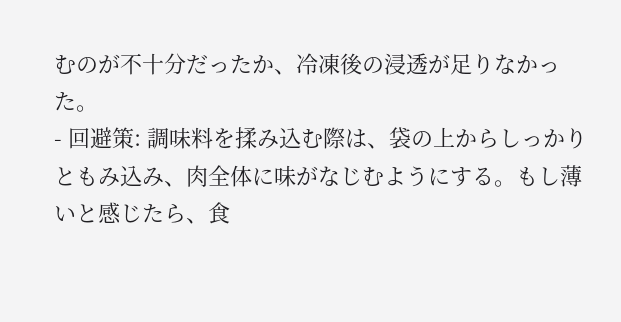むのが不十分だったか、冷凍後の浸透が足りなかった。
- 回避策: 調味料を揉み込む際は、袋の上からしっかりともみ込み、肉全体に味がなじむようにする。もし薄いと感じたら、食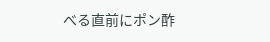べる直前にポン酢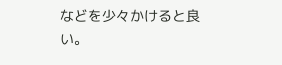などを少々かけると良い。